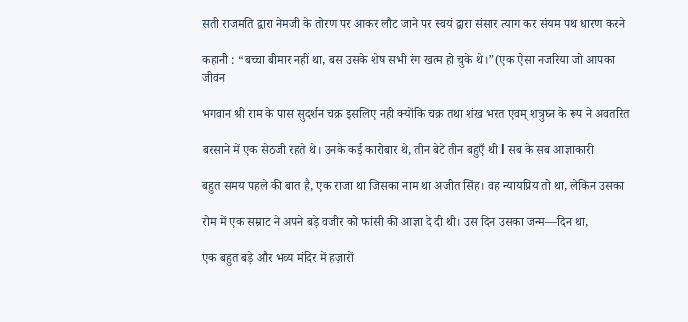सती राजमति द्वारा नेमजी के तोरण पर आकर लौट जाने पर स्वयं द्वारा संसार त्याग कर संयम पथ धारण करने

कहानी : “बच्चा बीमार नहीं था, बस उसके शेष सभी रंग खत्म हो चुके थे।”(एक ऐसा नजरिया जो आपका जीवन

भगवान श्री राम के पास सुदर्शन चक्र इसलिए नही क्योंकि चक्र तथा शंख भरत एवम् शत्रुघ्न के रूप ने अवतरित

बरसाने में एक सेठजी रहते थे। उनके कई कारोबार थे, तीन बेटे तीन बहुएँ थी l सब के सब आज्ञाकारी

बहुत समय पहले की बात है, एक राजा था जिसका नाम था अजीत सिंह। वह न्यायप्रिय तो था, लेकिन उसका

रोम में एक सम्राट ने अपने बड़े वजीर को फांसी की आज्ञा दे दी थी। उस दिन उसका जन्म—दिन था,

एक बहुत बड़े और भव्य मंदिर में हज़ारों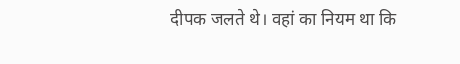दीपक जलते थे। वहां का नियम था कि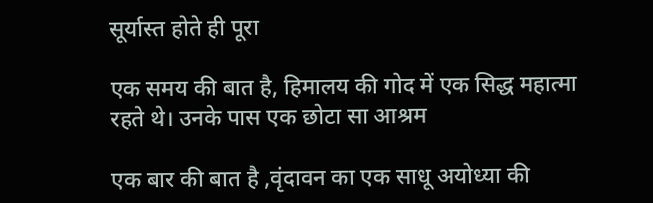सूर्यास्त होते ही पूरा

एक समय की बात है, हिमालय की गोद में एक सिद्ध महात्मा रहते थे। उनके पास एक छोटा सा आश्रम

एक बार की बात है ,वृंदावन का एक साधू अयोध्या की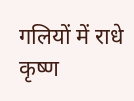गलियों में राधे कृष्ण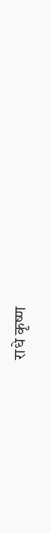राधे कृष्ण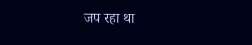जप रहा था